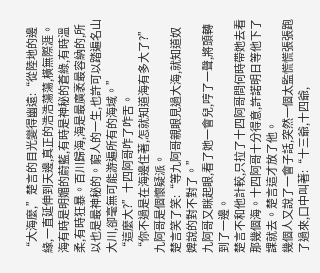“大海麼,”楚言的目光變得幽遠:“從陸地的邊緣,一直延伸到天邊,真正的浩浩蕩蕩,橫無際涯。海有時是明媚的蔚藍,有時是神秘的蒼綠,有時溫柔,有時狂暴。百川歸海,海是最廣袤最容納的,所以也是最神秘的。窮人的一生,也許可以踏遍名山大川,卻毫無可能游遍所有的海域。”
“這麼大?”十四阿哥咋了咋舌。
“你不過是在海邊住著,怎就知道海有多大了?”九阿哥是個懷疑派。
楚言笑了笑:“等九阿哥親眼見過大海,就知道奴婢說的對不對了。”
九阿哥又眯起眼,看了她一會兒,哼了一聲,將頭轉到了一邊。
楚言不和他計較,只拉了十四阿哥問何時帶她去看那幾個海。十四阿哥十分得意,許諾明日等他下了課就去。楚言這才放了他。
幾個人又說了一會子話,突然一個太監慌慌張張跑了過來,口中叫著:“十三爺,十四爺,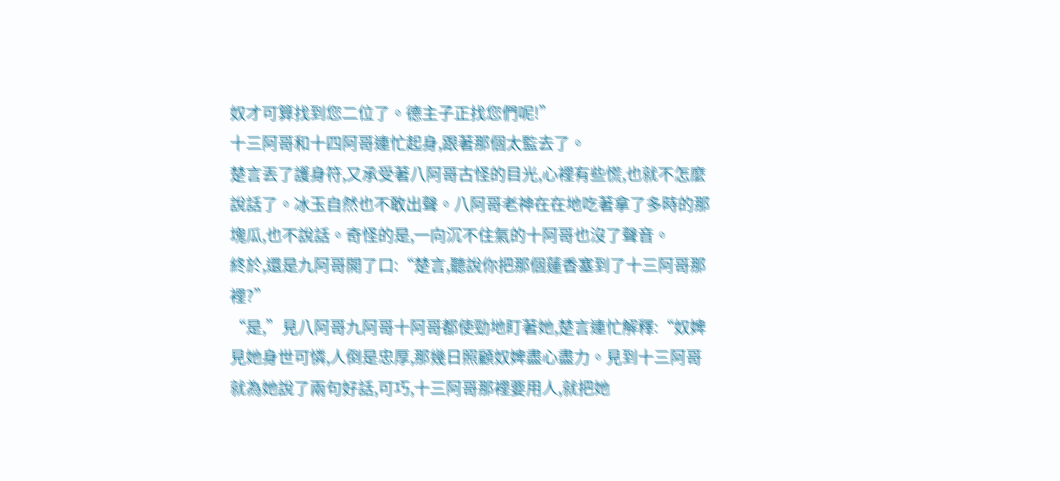奴才可算找到您二位了。德主子正找您們呢!”
十三阿哥和十四阿哥連忙起身,跟著那個太監去了。
楚言丟了護身符,又承受著八阿哥古怪的目光,心裡有些慌,也就不怎麼說話了。冰玉自然也不敢出聲。八阿哥老神在在地吃著拿了多時的那塊瓜,也不說話。奇怪的是,一向沉不住氣的十阿哥也沒了聲音。
終於,還是九阿哥開了口:“楚言,聽說你把那個蓮香塞到了十三阿哥那裡?”
“是,”見八阿哥九阿哥十阿哥都使勁地盯著她,楚言連忙解釋:“奴婢見她身世可憐,人倒是忠厚,那幾日照顧奴婢盡心盡力。見到十三阿哥就為她說了兩句好話,可巧,十三阿哥那裡要用人,就把她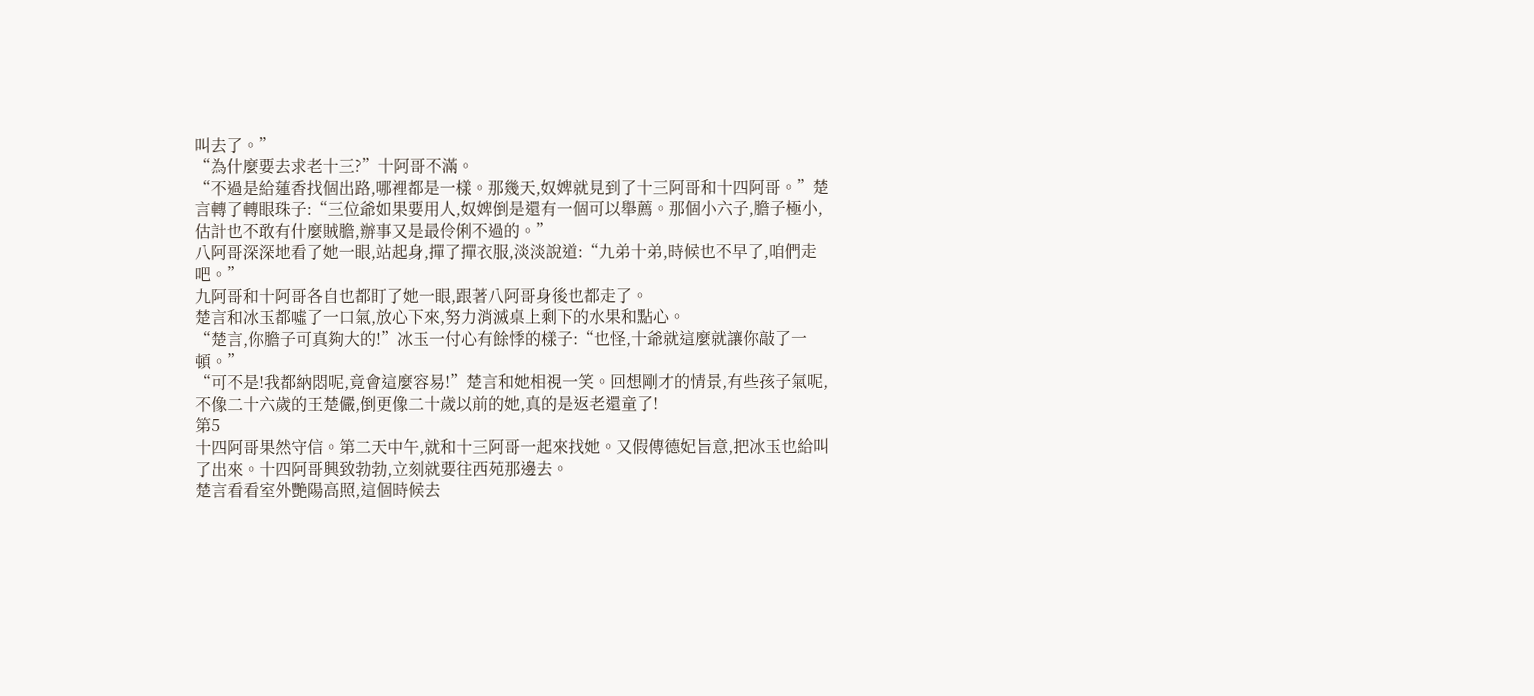叫去了。”
“為什麼要去求老十三?”十阿哥不滿。
“不過是給蓮香找個出路,哪裡都是一樣。那幾天,奴婢就見到了十三阿哥和十四阿哥。”楚言轉了轉眼珠子:“三位爺如果要用人,奴婢倒是還有一個可以舉薦。那個小六子,膽子極小,估計也不敢有什麼賊膽,辦事又是最伶俐不過的。”
八阿哥深深地看了她一眼,站起身,撣了撣衣服,淡淡說道:“九弟十弟,時候也不早了,咱們走吧。”
九阿哥和十阿哥各自也都盯了她一眼,跟著八阿哥身後也都走了。
楚言和冰玉都噓了一口氣,放心下來,努力消滅桌上剩下的水果和點心。
“楚言,你膽子可真夠大的!”冰玉一付心有餘悸的樣子:“也怪,十爺就這麼就讓你敲了一頓。”
“可不是!我都納悶呢,竟會這麼容易!”楚言和她相視一笑。回想剛才的情景,有些孩子氣呢,不像二十六歲的王楚儼,倒更像二十歲以前的她,真的是返老還童了!
第5
十四阿哥果然守信。第二天中午,就和十三阿哥一起來找她。又假傳德妃旨意,把冰玉也給叫了出來。十四阿哥興致勃勃,立刻就要往西苑那邊去。
楚言看看室外艷陽高照,這個時候去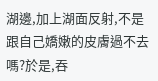湖邊,加上湖面反射,不是跟自己嬌嫩的皮膚過不去嗎?於是,吞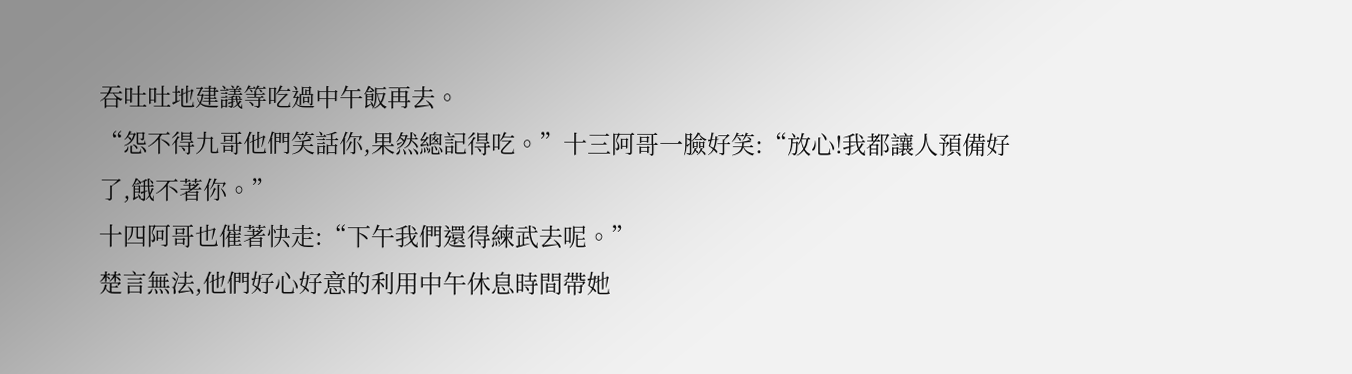吞吐吐地建議等吃過中午飯再去。
“怨不得九哥他們笑話你,果然總記得吃。”十三阿哥一臉好笑:“放心!我都讓人預備好了,餓不著你。”
十四阿哥也催著快走:“下午我們還得練武去呢。”
楚言無法,他們好心好意的利用中午休息時間帶她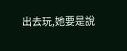出去玩,她要是說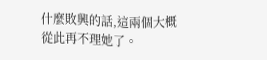什麼敗興的話,這兩個大概從此再不理她了。